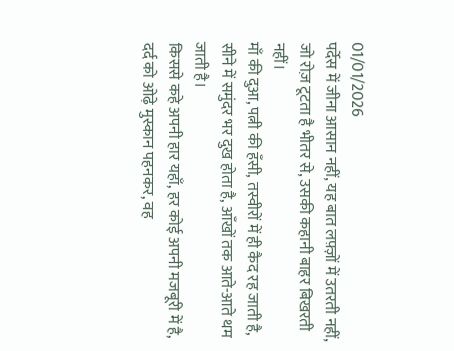01/01/2026
पर्देस में जीना आसान नहीं, यह बात लफ़्ज़ों में उतरती नहीं,
जो रोज़ टूटता है भीतर से, उसकी कहानी बाहर बिखरती नहीं।
माँ की दुआ, पत्नी की हँसी, तस्वीरों में ही कैद रह जाती है,
सीने में समुंदर भर दुख होता है, आँखों तक आते-आते थम जाती है।
किससे कहे अपनी हार यहाँ, हर कोई अपनी मजबूरी में है,
दर्द को ओढ़े मुस्कान पहनकर, वह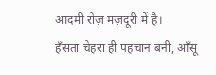आदमी रोज़ मज़दूरी में है।
हँसता चेहरा ही पहचान बनी, आँसू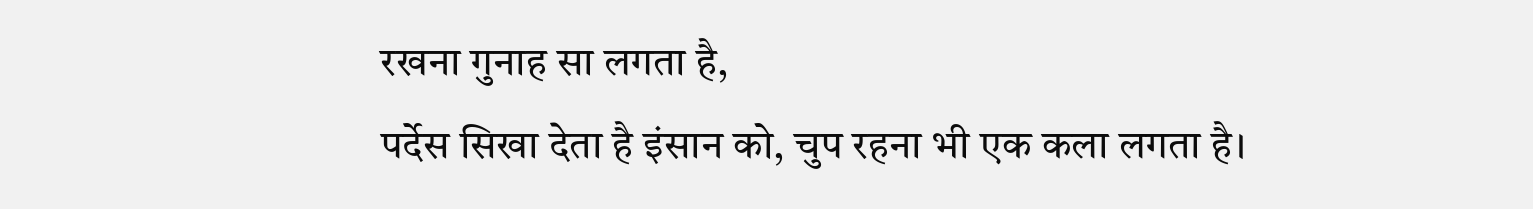रखना गुनाह सा लगता है,
पर्देस सिखा देता है इंसान को, चुप रहना भी एक कला लगता है।